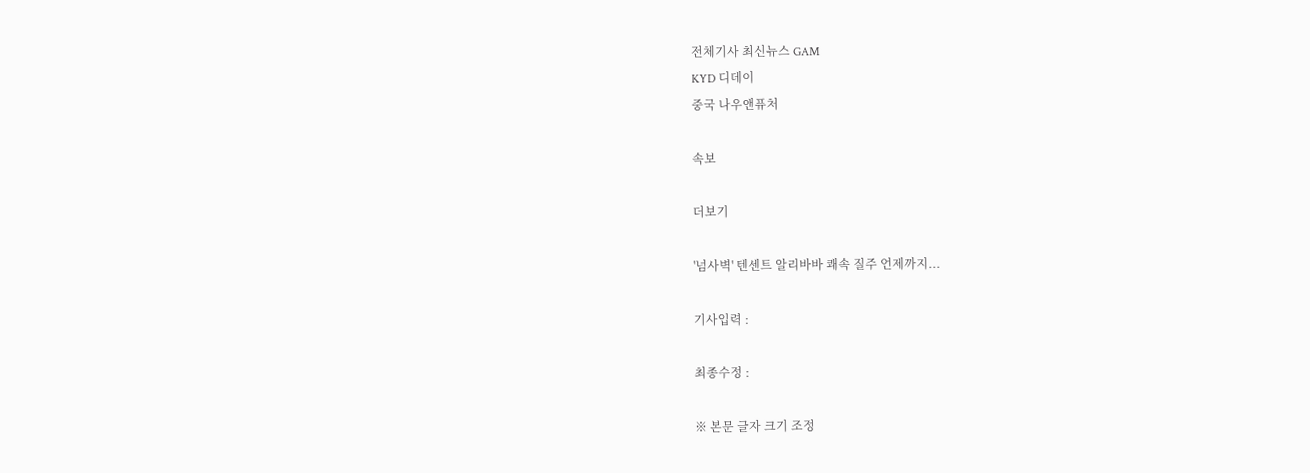전체기사 최신뉴스 GAM
KYD 디데이
중국 나우앤퓨처

속보

더보기

'넘사벽' 텐센트 알리바바 쾌속 질주 언제까지...

기사입력 :

최종수정 :

※ 본문 글자 크기 조정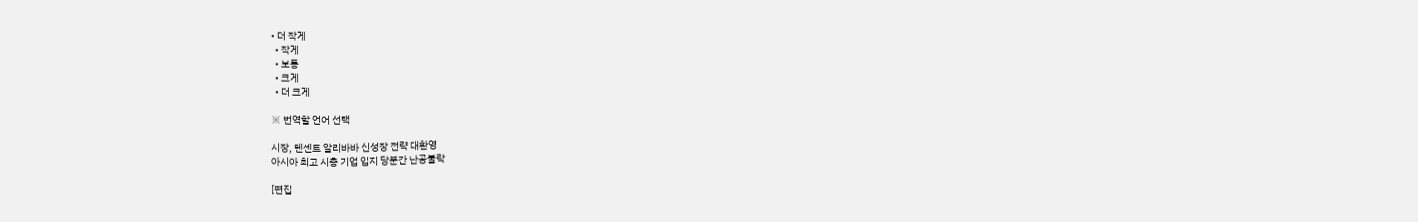• 더 작게
  • 작게
  • 보통
  • 크게
  • 더 크게

※ 번역할 언어 선택

시장, 텐센트 알리바바 신성장 전략 대환영
아시아 최고 시총 기업 입지 당분간 난공불락

[편집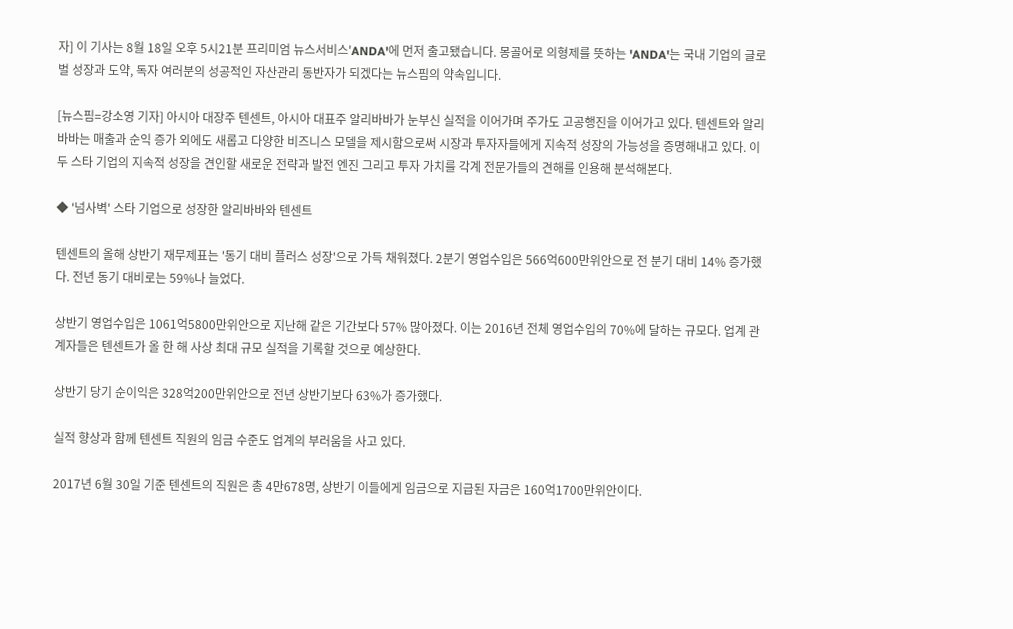자] 이 기사는 8월 18일 오후 5시21분 프리미엄 뉴스서비스'ANDA'에 먼저 출고됐습니다. 몽골어로 의형제를 뜻하는 'ANDA'는 국내 기업의 글로벌 성장과 도약, 독자 여러분의 성공적인 자산관리 동반자가 되겠다는 뉴스핌의 약속입니다.

[뉴스핌=강소영 기자] 아시아 대장주 텐센트, 아시아 대표주 알리바바가 눈부신 실적을 이어가며 주가도 고공행진을 이어가고 있다. 텐센트와 알리바바는 매출과 순익 증가 외에도 새롭고 다양한 비즈니스 모델을 제시함으로써 시장과 투자자들에게 지속적 성장의 가능성을 증명해내고 있다. 이 두 스타 기업의 지속적 성장을 견인할 새로운 전략과 발전 엔진 그리고 투자 가치를 각계 전문가들의 견해를 인용해 분석해본다.

◆ '넘사벽' 스타 기업으로 성장한 알리바바와 텐센트

텐센트의 올해 상반기 재무제표는 '동기 대비 플러스 성장'으로 가득 채워졌다. 2분기 영업수입은 566억600만위안으로 전 분기 대비 14% 증가했다. 전년 동기 대비로는 59%나 늘었다.

상반기 영업수입은 1061억5800만위안으로 지난해 같은 기간보다 57% 많아졌다. 이는 2016년 전체 영업수입의 70%에 달하는 규모다. 업계 관계자들은 텐센트가 올 한 해 사상 최대 규모 실적을 기록할 것으로 예상한다.

상반기 당기 순이익은 328억200만위안으로 전년 상반기보다 63%가 증가했다.

실적 향상과 함께 텐센트 직원의 임금 수준도 업계의 부러움을 사고 있다.

2017년 6월 30일 기준 텐센트의 직원은 총 4만678명, 상반기 이들에게 임금으로 지급된 자금은 160억1700만위안이다.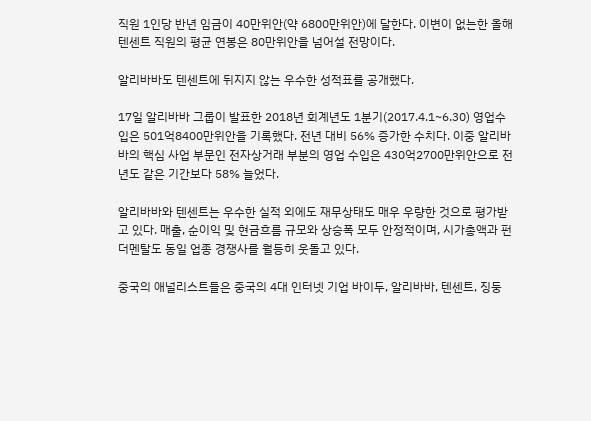직원 1인당 반년 임금이 40만위안(약 6800만위안)에 달한다. 이변이 없는한 올해 텐센트 직원의 평균 연봉은 80만위안을 넘어설 전망이다.

알리바바도 텐센트에 뒤지지 않는 우수한 성적표를 공개했다.

17일 알리바바 그룹이 발표한 2018년 회계년도 1분기(2017.4.1~6.30) 영업수입은 501억8400만위안을 기록했다. 전년 대비 56% 증가한 수치다. 이중 알리바바의 핵심 사업 부문인 전자상거래 부분의 영업 수입은 430억2700만위안으로 전년도 같은 기간보다 58% 늘었다.

알리바바와 텐센트는 우수한 실적 외에도 재무상태도 매우 우량한 것으로 평가받고 있다. 매출, 순이익 및 현금흐름 규모와 상승폭 모두 안정적이며, 시가총액과 펀더멘탈도 동일 업종 경쟁사를 월등히 웃돌고 있다.

중국의 애널리스트들은 중국의 4대 인터넷 기업 바이두, 알리바바, 텐센트, 징둥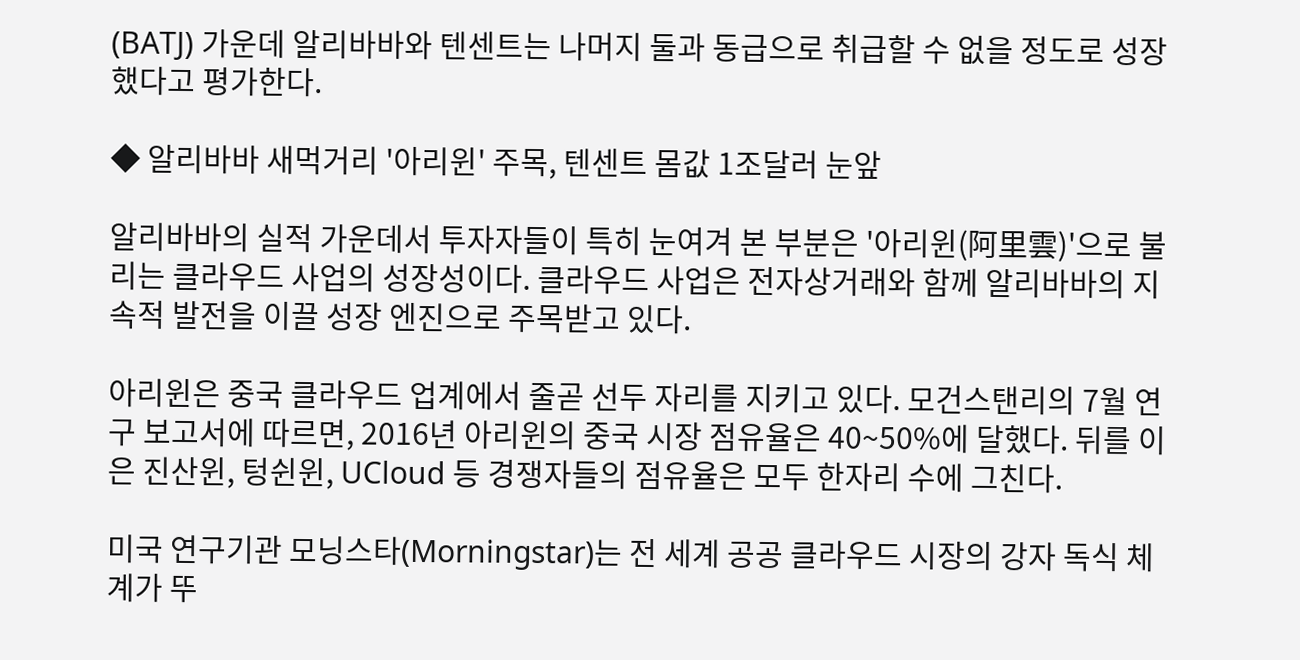(BATJ) 가운데 알리바바와 텐센트는 나머지 둘과 동급으로 취급할 수 없을 정도로 성장했다고 평가한다.

◆ 알리바바 새먹거리 '아리윈' 주목, 텐센트 몸값 1조달러 눈앞

알리바바의 실적 가운데서 투자자들이 특히 눈여겨 본 부분은 '아리윈(阿里雲)'으로 불리는 클라우드 사업의 성장성이다. 클라우드 사업은 전자상거래와 함께 알리바바의 지속적 발전을 이끌 성장 엔진으로 주목받고 있다.

아리윈은 중국 클라우드 업계에서 줄곧 선두 자리를 지키고 있다. 모건스탠리의 7월 연구 보고서에 따르면, 2016년 아리윈의 중국 시장 점유율은 40~50%에 달했다. 뒤를 이은 진산윈, 텅쉰윈, UCloud 등 경쟁자들의 점유율은 모두 한자리 수에 그친다.

미국 연구기관 모닝스타(Morningstar)는 전 세계 공공 클라우드 시장의 강자 독식 체계가 뚜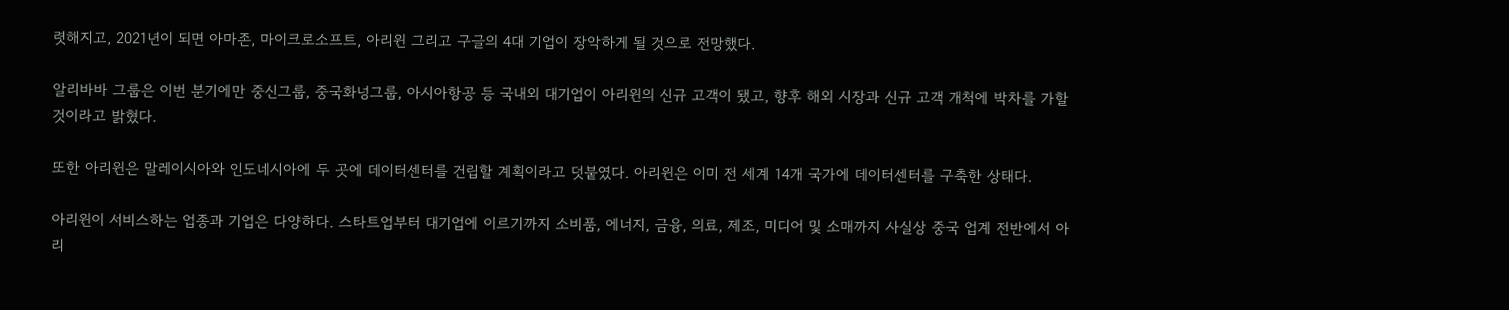렷해지고, 2021년이 되면 아마존, 마이크로소프트, 아리윈 그리고 구글의 4대 기업이 장악하게 될 것으로 전망했다.

알리바바 그룹은 이번 분기에만 중신그룹, 중국화넝그룹, 아시아항공 등 국내외 대기업이 아리윈의 신규 고객이 됐고, 향후 해외 시장과 신규 고객 개척에 박차를 가할 것이라고 밝혔다.

또한 아리윈은 말레이시아와 인도네시아에 두 곳에 데이터센터를 건립할 계획이라고 덧붙였다. 아리윈은 이미 전 세계 14개 국가에 데이터센터를 구축한 상태다.

아리윈이 서비스하는 업종과 기업은 다양하다. 스타트업부터 대기업에 이르기까지 소비품, 에너지, 금융, 의료, 제조, 미디어 및 소매까지 사실상 중국 업계 전반에서 아리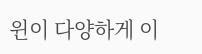윈이 다양하게 이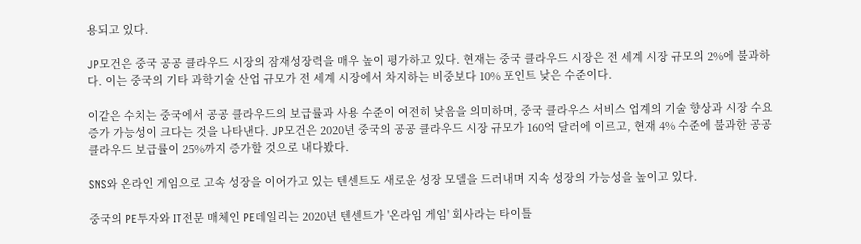용되고 있다.

JP모건은 중국 공공 클라우드 시장의 잠재성장력을 매우 높이 평가하고 있다. 현재는 중국 클라우드 시장은 전 세계 시장 규모의 2%에 불과하다. 이는 중국의 기타 과학기술 산업 규모가 전 세계 시장에서 차지하는 비중보다 10% 포인트 낮은 수준이다.

이같은 수치는 중국에서 공공 클라우드의 보급률과 사용 수준이 여전히 낮음을 의미하며, 중국 클라우스 서비스 업계의 기술 향상과 시장 수요 증가 가능성이 크다는 것을 나타낸다. JP모건은 2020년 중국의 공공 클라우드 시장 규모가 160억 달러에 이르고, 현재 4% 수준에 불과한 공공 클라우드 보급률이 25%까지 증가할 것으로 내다봤다.

SNS와 온라인 게임으로 고속 성장을 이어가고 있는 텐센트도 새로운 성장 모델을 드러내며 지속 성장의 가능성을 높이고 있다.

중국의 PE투자와 IT전문 매체인 PE데일리는 2020년 텐센트가 '온라임 게임' 회사라는 타이틀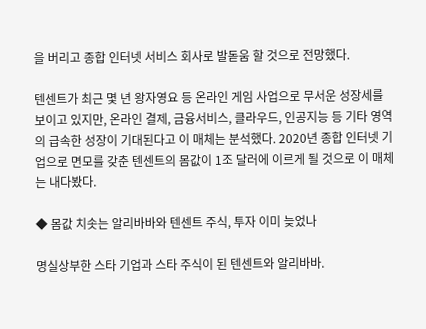을 버리고 종합 인터넷 서비스 회사로 발돋움 할 것으로 전망했다.

텐센트가 최근 몇 년 왕자영요 등 온라인 게임 사업으로 무서운 성장세를 보이고 있지만, 온라인 결제, 금융서비스, 클라우드, 인공지능 등 기타 영역의 급속한 성장이 기대된다고 이 매체는 분석했다. 2020년 종합 인터넷 기업으로 면모를 갖춘 텐센트의 몸값이 1조 달러에 이르게 될 것으로 이 매체는 내다봤다.

◆ 몸값 치솟는 알리바바와 텐센트 주식, 투자 이미 늦었나

명실상부한 스타 기업과 스타 주식이 된 텐센트와 알리바바.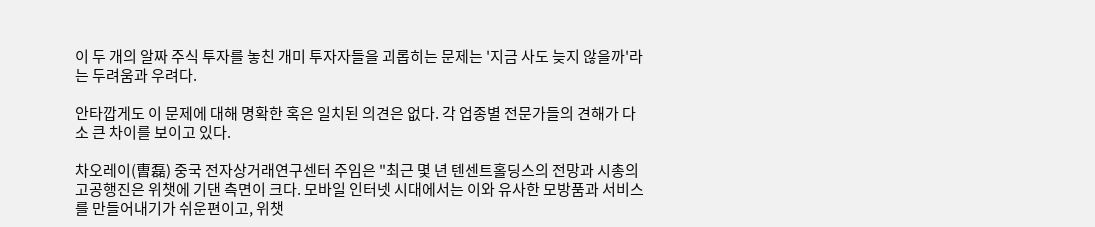이 두 개의 알짜 주식 투자를 놓친 개미 투자자들을 괴롭히는 문제는 '지금 사도 늦지 않을까'라는 두려움과 우려다.

안타깝게도 이 문제에 대해 명확한 혹은 일치된 의견은 없다. 각 업종별 전문가들의 견해가 다소 큰 차이를 보이고 있다.

차오레이(曺磊) 중국 전자상거래연구센터 주임은 "최근 몇 년 텐센트홀딩스의 전망과 시총의 고공행진은 위챗에 기댄 측면이 크다. 모바일 인터넷 시대에서는 이와 유사한 모방품과 서비스를 만들어내기가 쉬운편이고, 위챗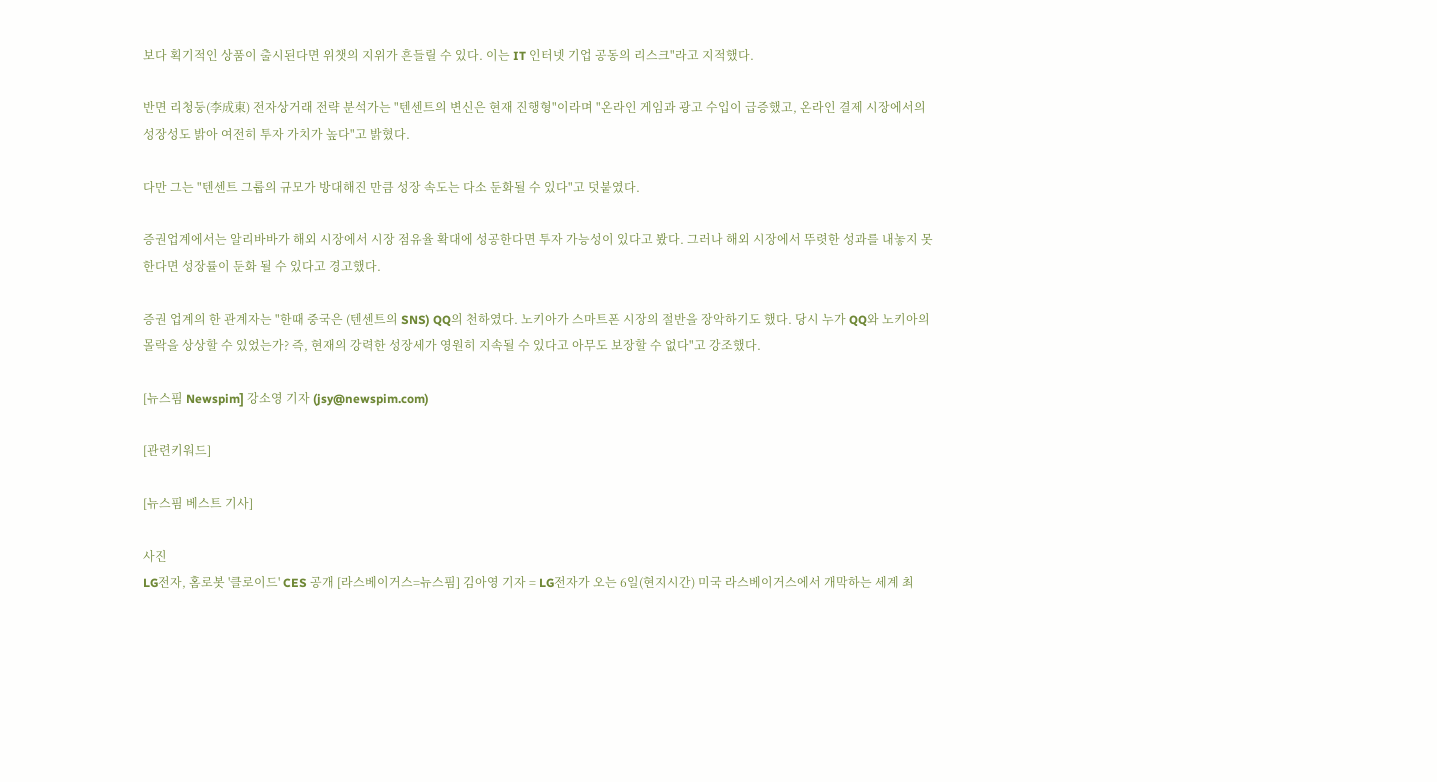보다 획기적인 상품이 출시된다면 위챗의 지위가 흔들릴 수 있다. 이는 IT 인터넷 기업 공동의 리스크"라고 지적했다.

반면 리청둥(李成東) 전자상거래 전략 분석가는 "텐센트의 변신은 현재 진행형"이라며 "온라인 게임과 광고 수입이 급증했고, 온라인 결제 시장에서의 성장성도 밝아 여전히 투자 가치가 높다"고 밝혔다.

다만 그는 "텐센트 그룹의 규모가 방대해진 만큼 성장 속도는 다소 둔화될 수 있다"고 덧붙였다.

증권업계에서는 알리바바가 해외 시장에서 시장 점유율 확대에 성공한다면 투자 가능성이 있다고 봤다. 그러나 해외 시장에서 뚜렷한 성과를 내놓지 못한다면 성장률이 둔화 될 수 있다고 경고했다.

증권 업계의 한 관계자는 "한때 중국은 (텐센트의 SNS) QQ의 천하였다. 노키아가 스마트폰 시장의 절반을 장악하기도 했다. 당시 누가 QQ와 노키아의 몰락을 상상할 수 있었는가? 즉, 현재의 강력한 성장세가 영원히 지속될 수 있다고 아무도 보장할 수 없다"고 강조했다.

[뉴스핌 Newspim] 강소영 기자 (jsy@newspim.com)

[관련키워드]

[뉴스핌 베스트 기사]

사진
LG전자, 홈로봇 '클로이드' CES 공개 [라스베이거스=뉴스핌] 김아영 기자 = LG전자가 오는 6일(현지시간) 미국 라스베이거스에서 개막하는 세계 최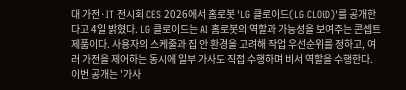대 가전·IT 전시회 CES 2026에서 홈로봇 'LG 클로이드(LG CLOiD)'를 공개한다고 4일 밝혔다. LG 클로이드는 AI 홈로봇의 역할과 가능성을 보여주는 콘셉트 제품이다. 사용자의 스케줄과 집 안 환경을 고려해 작업 우선순위를 정하고, 여러 가전을 제어하는 동시에 일부 가사도 직접 수행하며 비서 역할을 수행한다. 이번 공개는 '가사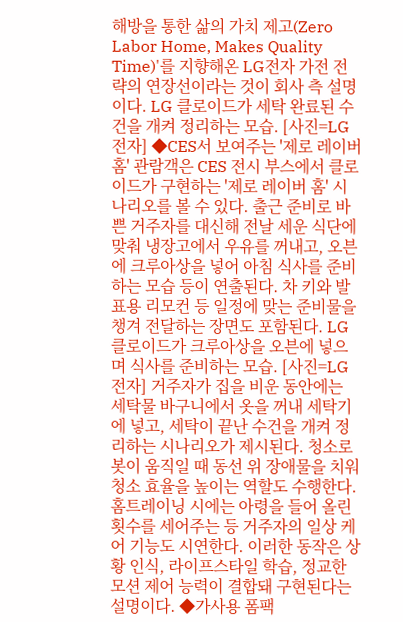해방을 통한 삶의 가치 제고(Zero Labor Home, Makes Quality Time)'를 지향해온 LG전자 가전 전략의 연장선이라는 것이 회사 측 설명이다. LG 클로이드가 세탁 완료된 수건을 개켜 정리하는 모습. [사진=LG전자] ◆CES서 보여주는 '제로 레이버 홈' 관람객은 CES 전시 부스에서 클로이드가 구현하는 '제로 레이버 홈' 시나리오를 볼 수 있다. 출근 준비로 바쁜 거주자를 대신해 전날 세운 식단에 맞춰 냉장고에서 우유를 꺼내고, 오븐에 크루아상을 넣어 아침 식사를 준비하는 모습 등이 연출된다. 차 키와 발표용 리모컨 등 일정에 맞는 준비물을 챙겨 전달하는 장면도 포함된다. LG 클로이드가 크루아상을 오븐에 넣으며 식사를 준비하는 모습. [사진=LG전자] 거주자가 집을 비운 동안에는 세탁물 바구니에서 옷을 꺼내 세탁기에 넣고, 세탁이 끝난 수건을 개켜 정리하는 시나리오가 제시된다. 청소로봇이 움직일 때 동선 위 장애물을 치워 청소 효율을 높이는 역할도 수행한다. 홈트레이닝 시에는 아령을 들어 올린 횟수를 세어주는 등 거주자의 일상 케어 기능도 시연한다. 이러한 동작은 상황 인식, 라이프스타일 학습, 정교한 모션 제어 능력이 결합돼 구현된다는 설명이다. ◆가사용 폼팩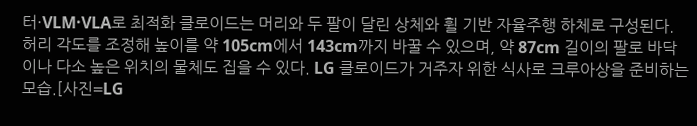터·VLM·VLA로 최적화 클로이드는 머리와 두 팔이 달린 상체와 휠 기반 자율주행 하체로 구성된다. 허리 각도를 조정해 높이를 약 105cm에서 143cm까지 바꿀 수 있으며, 약 87cm 길이의 팔로 바닥이나 다소 높은 위치의 물체도 집을 수 있다. LG 클로이드가 거주자 위한 식사로 크루아상을 준비하는 모습.[사진=LG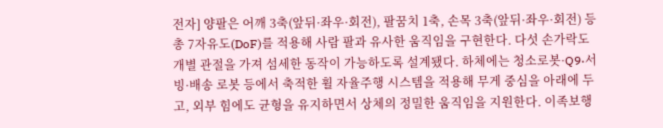전자] 양팔은 어깨 3축(앞뒤·좌우·회전), 팔꿈치 1축, 손목 3축(앞뒤·좌우·회전) 등 총 7자유도(DoF)를 적용해 사람 팔과 유사한 움직임을 구현한다. 다섯 손가락도 개별 관절을 가져 섬세한 동작이 가능하도록 설계됐다. 하체에는 청소로봇·Q9·서빙·배송 로봇 등에서 축적한 휠 자율주행 시스템을 적용해 무게 중심을 아래에 두고, 외부 힘에도 균형을 유지하면서 상체의 정밀한 움직임을 지원한다. 이족보행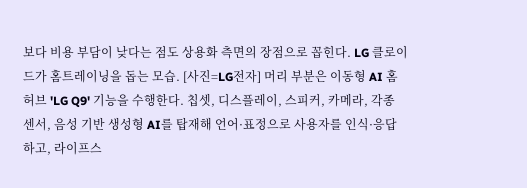보다 비용 부담이 낮다는 점도 상용화 측면의 장점으로 꼽힌다. LG 클로이드가 홈트레이닝을 돕는 모습. [사진=LG전자] 머리 부분은 이동형 AI 홈 허브 'LG Q9' 기능을 수행한다. 칩셋, 디스플레이, 스피커, 카메라, 각종 센서, 음성 기반 생성형 AI를 탑재해 언어·표정으로 사용자를 인식·응답하고, 라이프스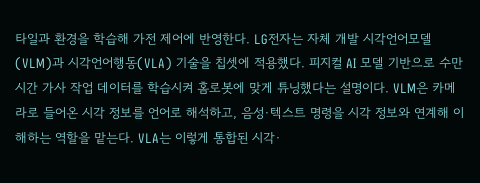타일과 환경을 학습해 가전 제어에 반영한다. LG전자는 자체 개발 시각언어모델(VLM)과 시각언어행동(VLA) 기술을 칩셋에 적용했다. 피지컬 AI 모델 기반으로 수만 시간 가사 작업 데이터를 학습시켜 홈로봇에 맞게 튜닝했다는 설명이다. VLM은 카메라로 들어온 시각 정보를 언어로 해석하고, 음성·텍스트 명령을 시각 정보와 연계해 이해하는 역할을 맡는다. VLA는 이렇게 통합된 시각·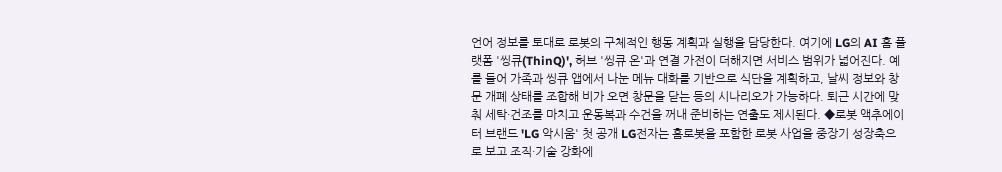언어 정보를 토대로 로봇의 구체적인 행동 계획과 실행을 담당한다. 여기에 LG의 AI 홈 플랫폼 '씽큐(ThinQ)', 허브 '씽큐 온'과 연결 가전이 더해지면 서비스 범위가 넓어진다. 예를 들어 가족과 씽큐 앱에서 나눈 메뉴 대화를 기반으로 식단을 계획하고, 날씨 정보와 창문 개폐 상태를 조합해 비가 오면 창문을 닫는 등의 시나리오가 가능하다. 퇴근 시간에 맞춰 세탁·건조를 마치고 운동복과 수건을 꺼내 준비하는 연출도 제시된다. ◆로봇 액추에이터 브랜드 'LG 악시움' 첫 공개 LG전자는 홈로봇을 포함한 로봇 사업을 중장기 성장축으로 보고 조직·기술 강화에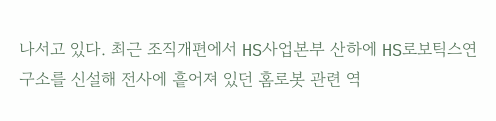나서고 있다. 최근 조직개편에서 HS사업본부 산하에 HS로보틱스연구소를 신설해 전사에 흩어져 있던 홈로봇 관련 역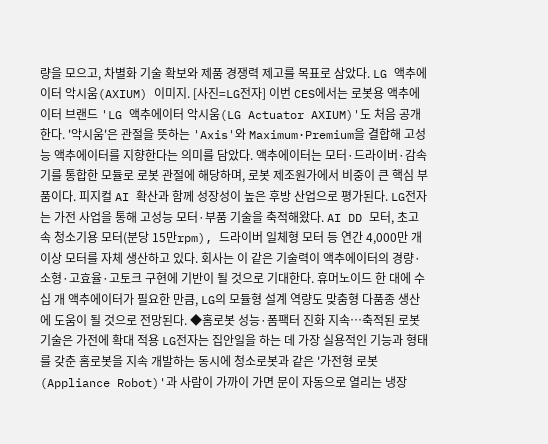량을 모으고, 차별화 기술 확보와 제품 경쟁력 제고를 목표로 삼았다. LG 액추에이터 악시움(AXIUM) 이미지. [사진=LG전자] 이번 CES에서는 로봇용 액추에이터 브랜드 'LG 액추에이터 악시움(LG Actuator AXIUM)'도 처음 공개한다. '악시움'은 관절을 뜻하는 'Axis'와 Maximum·Premium을 결합해 고성능 액추에이터를 지향한다는 의미를 담았다. 액추에이터는 모터·드라이버·감속기를 통합한 모듈로 로봇 관절에 해당하며, 로봇 제조원가에서 비중이 큰 핵심 부품이다. 피지컬 AI 확산과 함께 성장성이 높은 후방 산업으로 평가된다. LG전자는 가전 사업을 통해 고성능 모터·부품 기술을 축적해왔다. AI DD 모터, 초고속 청소기용 모터(분당 15만rpm), 드라이버 일체형 모터 등 연간 4,000만 개 이상 모터를 자체 생산하고 있다. 회사는 이 같은 기술력이 액추에이터의 경량·소형·고효율·고토크 구현에 기반이 될 것으로 기대한다. 휴머노이드 한 대에 수십 개 액추에이터가 필요한 만큼, LG의 모듈형 설계 역량도 맞춤형 다품종 생산에 도움이 될 것으로 전망된다. ◆홈로봇 성능·폼팩터 진화 지속…축적된 로봇 기술은 가전에 확대 적용 LG전자는 집안일을 하는 데 가장 실용적인 기능과 형태를 갖춘 홈로봇을 지속 개발하는 동시에 청소로봇과 같은 '가전형 로봇(Appliance Robot)'과 사람이 가까이 가면 문이 자동으로 열리는 냉장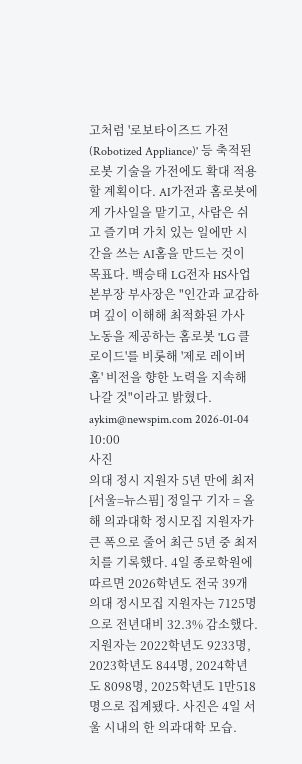고처럼 '로보타이즈드 가전(Robotized Appliance)' 등 축적된 로봇 기술을 가전에도 확대 적용할 계획이다. AI가전과 홈로봇에게 가사일을 맡기고, 사람은 쉬고 즐기며 가치 있는 일에만 시간을 쓰는 AI홈을 만드는 것이 목표다. 백승태 LG전자 HS사업본부장 부사장은 "인간과 교감하며 깊이 이해해 최적화된 가사 노동을 제공하는 홈로봇 'LG 클로이드'를 비롯해 '제로 레이버 홈' 비전을 향한 노력을 지속해 나갈 것"이라고 밝혔다. aykim@newspim.com 2026-01-04 10:00
사진
의대 정시 지원자 5년 만에 최저 [서울=뉴스핌] 정일구 기자 = 올해 의과대학 정시모집 지원자가 큰 폭으로 줄어 최근 5년 중 최저치를 기록했다. 4일 종로학원에 따르면 2026학년도 전국 39개 의대 정시모집 지원자는 7125명으로 전년대비 32.3% 감소했다. 지원자는 2022학년도 9233명, 2023학년도 844명, 2024학년도 8098명, 2025학년도 1만518명으로 집계됐다. 사진은 4일 서울 시내의 한 의과대학 모습.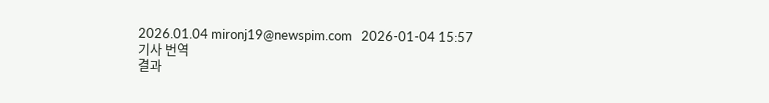2026.01.04 mironj19@newspim.com   2026-01-04 15:57
기사 번역
결과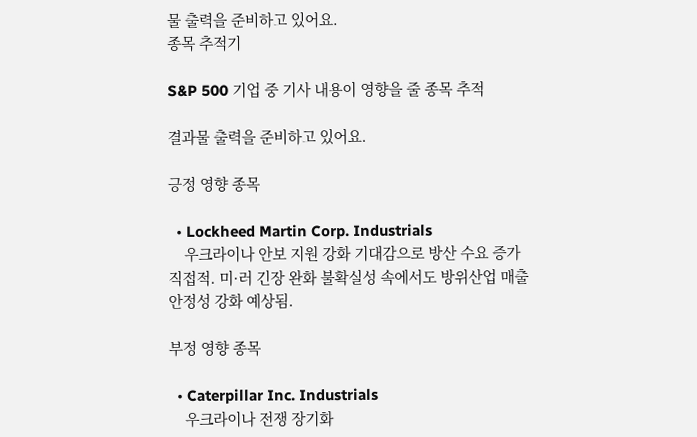물 출력을 준비하고 있어요.
종목 추적기

S&P 500 기업 중 기사 내용이 영향을 줄 종목 추적

결과물 출력을 준비하고 있어요.

긍정 영향 종목

  • Lockheed Martin Corp. Industrials
    우크라이나 안보 지원 강화 기대감으로 방산 수요 증가 직접적. 미·러 긴장 완화 불확실성 속에서도 방위산업 매출 안정성 강화 예상됨.

부정 영향 종목

  • Caterpillar Inc. Industrials
    우크라이나 전쟁 장기화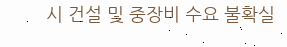시 건설 및 중장비 수요 불확실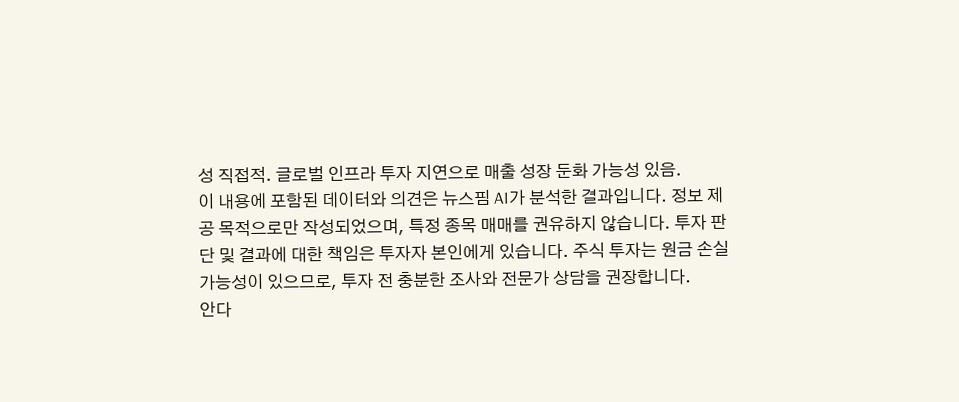성 직접적. 글로벌 인프라 투자 지연으로 매출 성장 둔화 가능성 있음.
이 내용에 포함된 데이터와 의견은 뉴스핌 AI가 분석한 결과입니다. 정보 제공 목적으로만 작성되었으며, 특정 종목 매매를 권유하지 않습니다. 투자 판단 및 결과에 대한 책임은 투자자 본인에게 있습니다. 주식 투자는 원금 손실 가능성이 있으므로, 투자 전 충분한 조사와 전문가 상담을 권장합니다.
안다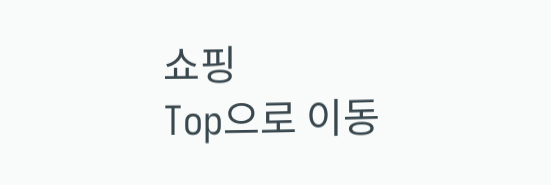쇼핑
Top으로 이동